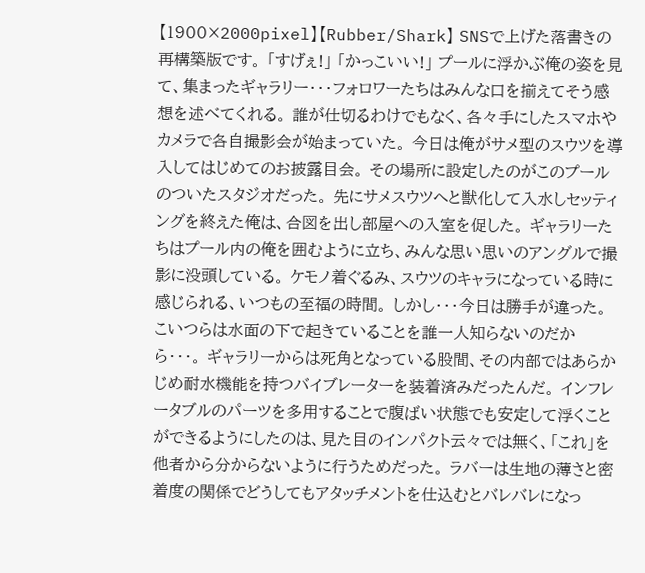【1900×2000pixel】【Rubber/Shark】 SNSで上げた落書きの再構築版です。 「すげぇ!」 「かっこいい!」 プールに浮かぶ俺の姿を見て、集まったギャラリー・・・フォロワーたちはみんな口を揃えてそう感想を述べてくれる。 誰が仕切るわけでもなく、各々手にしたスマホやカメラで各自撮影会が始まっていた。 今日は俺がサメ型のスウツを導入してはじめてのお披露目会。 その場所に設定したのがこのプールのついたスタジオだった。 先にサメスウツへと獣化して入水しセッティングを終えた俺は、合図を出し部屋への入室を促した。 ギャラリーたちはプール内の俺を囲むように立ち、みんな思い思いのアングルで撮影に没頭している。 ケモノ着ぐるみ、スウツのキャラになっている時に感じられる、いつもの至福の時間。 しかし・・・今日は勝手が違った。 こいつらは水面の下で起きていることを誰一人知らないのだから・・・。 ギャラリーからは死角となっている股間、その内部ではあらかじめ耐水機能を持つバイブレーターを装着済みだったんだ。 インフレータブルのパーツを多用することで腹ばい状態でも安定して浮くことができるようにしたのは、見た目のインパクト云々では無く、「これ」を他者から分からないように行うためだった。 ラバーは生地の薄さと密着度の関係でどうしてもアタッチメントを仕込むとバレバレになっ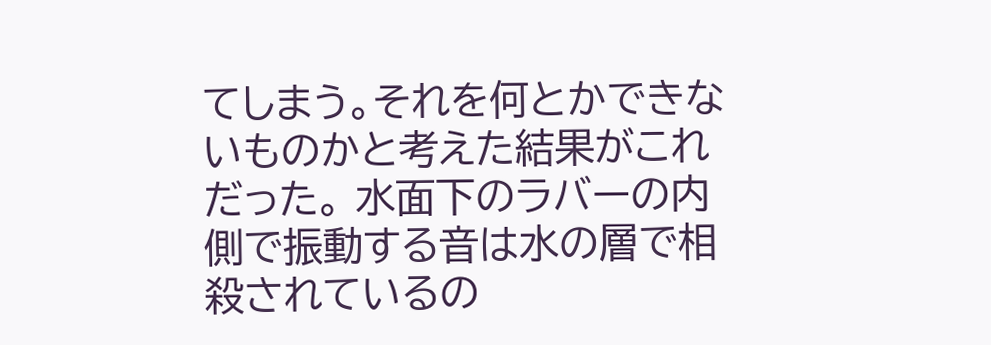てしまう。それを何とかできないものかと考えた結果がこれだった。 水面下のラバーの内側で振動する音は水の層で相殺されているの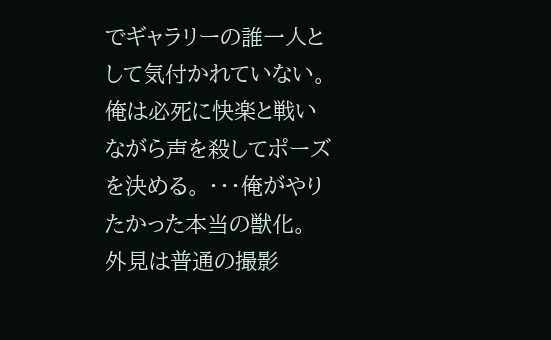でギャラリーの誰一人として気付かれていない。 俺は必死に快楽と戦いながら声を殺してポーズを決める。 ・・・俺がやりたかった本当の獣化。 外見は普通の撮影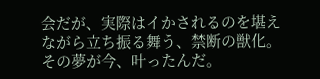会だが、実際はイかされるのを堪えながら立ち振る舞う、禁断の獣化。 その夢が今、叶ったんだ。